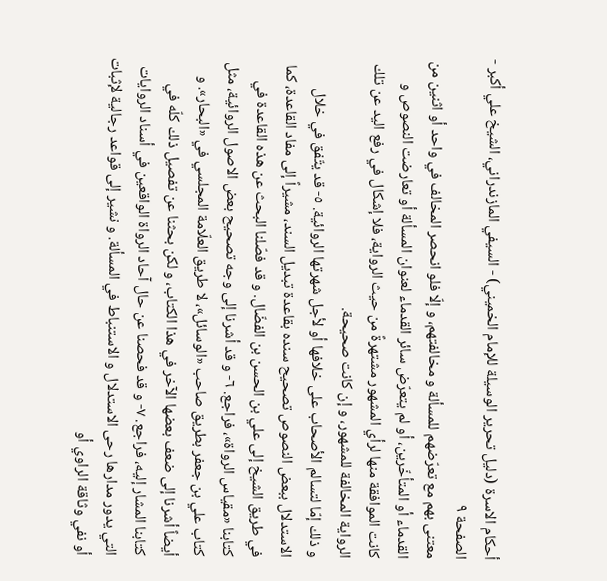أحكام الاسرة (دليل تحرير الوسيلة للإمام الخميني) - السيفي المازندراني، الشيخ علي أكبر - الصفحة ٩
معتنى بهم مع تعرّضهم للمسألة و مخالفتهم، و إلّا فلو انحصر المخالف في واحد أو اثنين من القدماء أو المتأخّرين، أو لم يتعرّض سائر القدماء لعنوان المسألة أو تعارضت النصوص و كانت الموافقة منها لرأي المشهور مشتهرةً من حيث الرواية، فلا إشكال في رفع اليد عن تلك الرواية المخالفة للمشهور، و إن كانت صحيحة.
و ذلك إمّا لتسالم الأصحاب على خلافها أو لأجل شهرتها الروائية. ٥- قد يتّفق في خلال الاستدلال ببعض النصوص تصحيح سنده بقاعدة تبديل السند، مشيراً إلى مفاد القاعدة، كما في طريق الشيخ إلى علي بن الحسن بن الفضّال. و قد فصّلنا البحث عن هذه القاعدة في كتابنا «مقياس الرواة»، فراجع. ٦- و قد أشرنا إلى وجه تصحيح بعض الاصول الروائية، مثل كتاب علي بن جعفر بطريق صاحب «الوسائل»، لا طريق العلّامة المجلسي في «البحار». و أيضاً أشرنا إلى ضعف بعضها الآخر في هذا الكتاب، و لكن بحثنا عن تفصيل ذلك كلّه في كتابنا المشار إليه، فراجع. ٧- و قد فحصنا عن حال آحاد الرواة الواقعين في أسناد الروايات التي يدور مدارها رحى الاستدلال و الاستنباط في المسألة. و نشير إلى قواعد رجالية لإثبات أو نفي وثاقة الراوي أو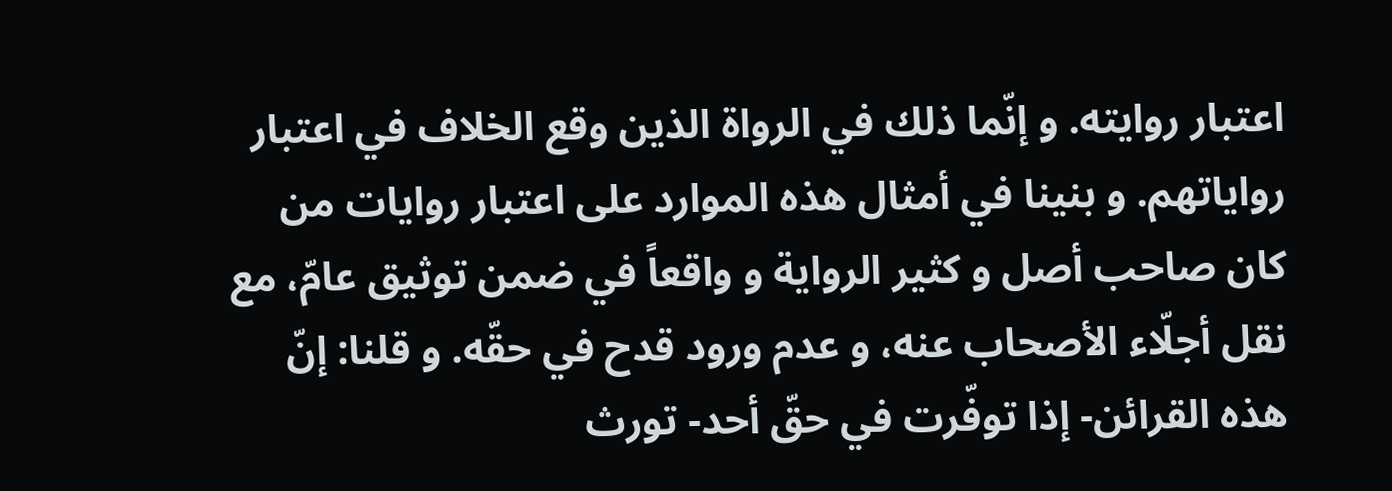اعتبار روايته. و إنّما ذلك في الرواة الذين وقع الخلاف في اعتبار رواياتهم. و بنينا في أمثال هذه الموارد على اعتبار روايات من كان صاحب أصل و كثير الرواية و واقعاً في ضمن توثيق عامّ، مع نقل أجلّاء الأصحاب عنه، و عدم ورود قدح في حقّه. و قلنا: إنّ هذه القرائن- إذا توفّرت في حقّ أحد- تورث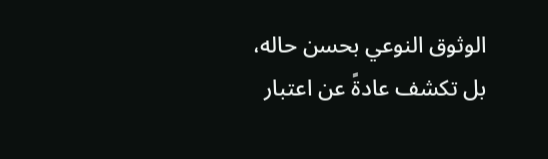الوثوق النوعي بحسن حاله، بل تكشف عادةً عن اعتبار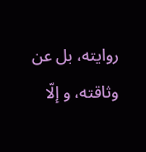روايته، بل عن وثاقته، و إلّا